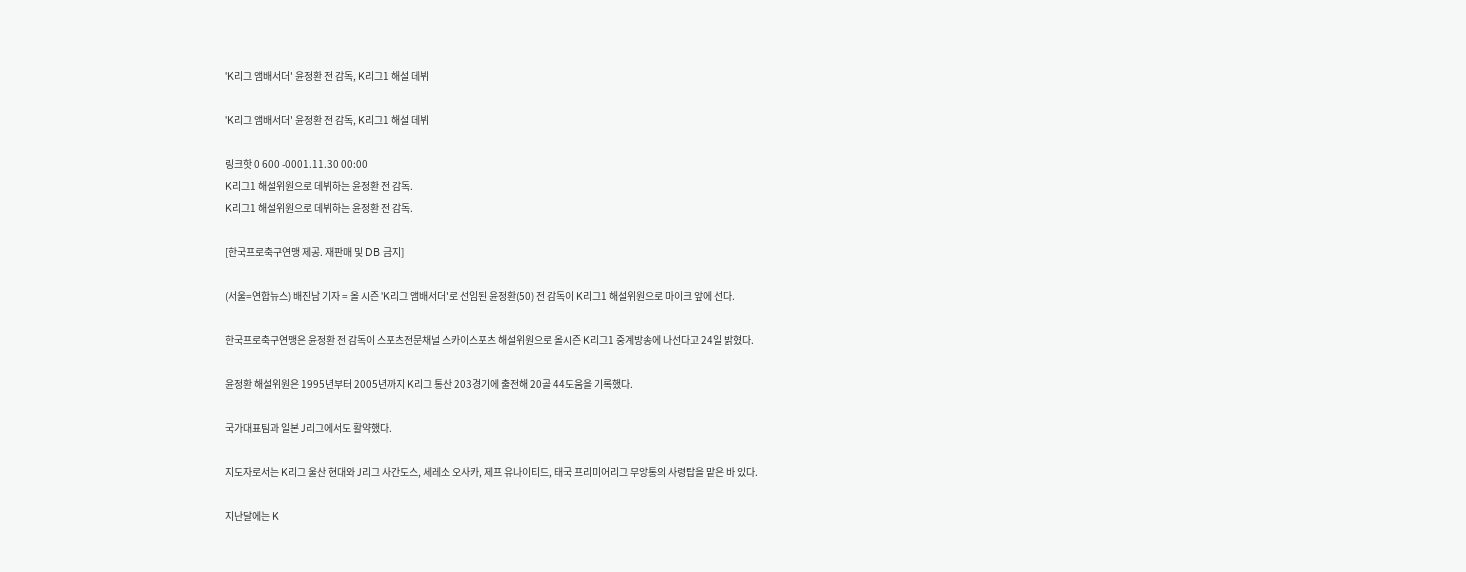'K리그 앰배서더' 윤정환 전 감독, K리그1 해설 데뷔

'K리그 앰배서더' 윤정환 전 감독, K리그1 해설 데뷔

링크핫 0 600 -0001.11.30 00:00
K리그1 해설위원으로 데뷔하는 윤정환 전 감독.
K리그1 해설위원으로 데뷔하는 윤정환 전 감독.

[한국프로축구연맹 제공. 재판매 및 DB 금지]

(서울=연합뉴스) 배진남 기자 = 올 시즌 'K리그 앰배서더'로 선임된 윤정환(50) 전 감독이 K리그1 해설위원으로 마이크 앞에 선다.

한국프로축구연맹은 윤정환 전 감독이 스포츠전문채널 스카이스포츠 해설위원으로 올시즌 K리그1 중계방송에 나선다고 24일 밝혔다.

윤정환 해설위원은 1995년부터 2005년까지 K리그 통산 203경기에 출전해 20골 44도움을 기록했다.

국가대표팀과 일본 J리그에서도 활약했다.

지도자로서는 K리그 울산 현대와 J리그 사간도스, 세레소 오사카, 제프 유나이티드, 태국 프리미어리그 무앙통의 사령탑을 맡은 바 있다.

지난달에는 K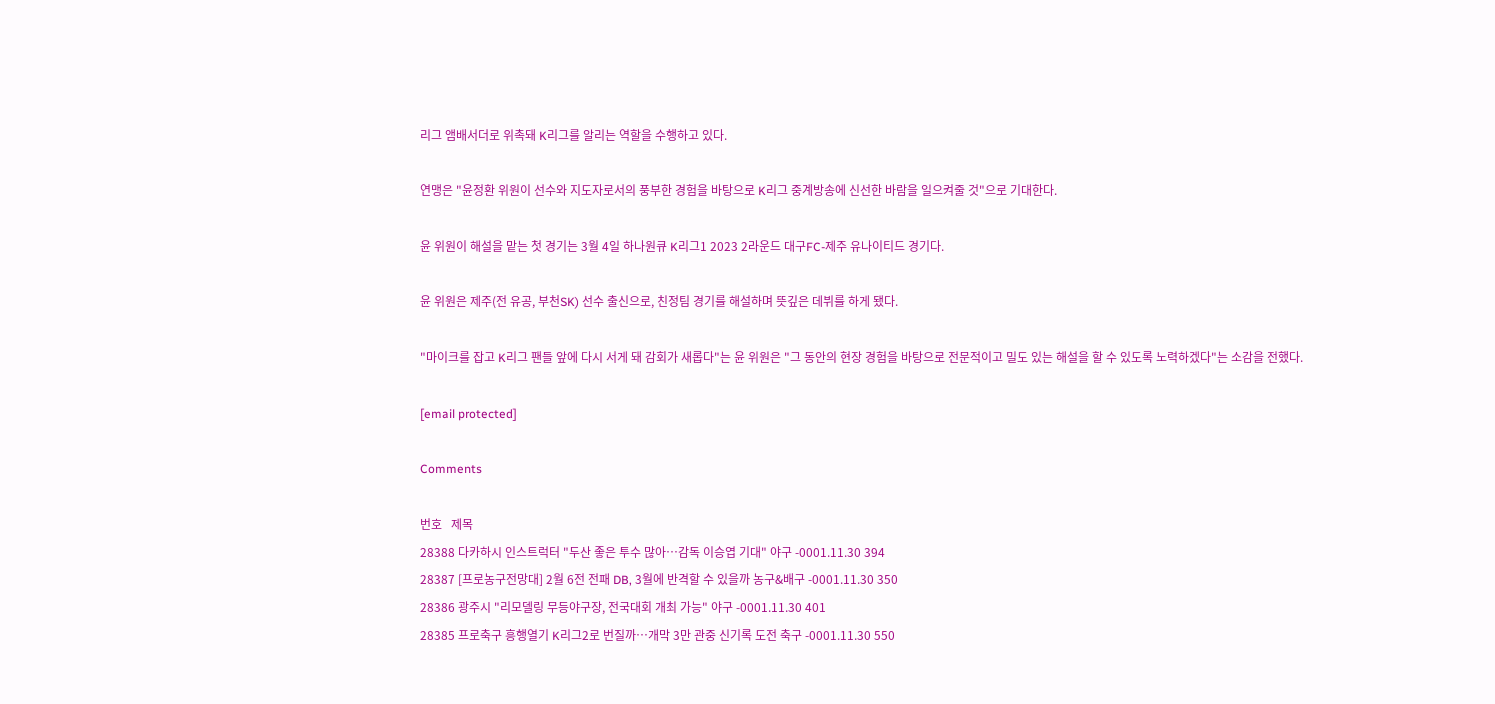리그 앰배서더로 위촉돼 K리그를 알리는 역할을 수행하고 있다.

연맹은 "윤정환 위원이 선수와 지도자로서의 풍부한 경험을 바탕으로 K리그 중계방송에 신선한 바람을 일으켜줄 것"으로 기대한다.

윤 위원이 해설을 맡는 첫 경기는 3월 4일 하나원큐 K리그1 2023 2라운드 대구FC-제주 유나이티드 경기다.

윤 위원은 제주(전 유공, 부천SK) 선수 출신으로, 친정팀 경기를 해설하며 뜻깊은 데뷔를 하게 됐다.

"마이크를 잡고 K리그 팬들 앞에 다시 서게 돼 감회가 새롭다"는 윤 위원은 "그 동안의 현장 경험을 바탕으로 전문적이고 밀도 있는 해설을 할 수 있도록 노력하겠다"는 소감을 전했다.

[email protected]

Comments

번호   제목
28388 다카하시 인스트럭터 "두산 좋은 투수 많아…감독 이승엽 기대" 야구 -0001.11.30 394
28387 [프로농구전망대] 2월 6전 전패 DB, 3월에 반격할 수 있을까 농구&배구 -0001.11.30 350
28386 광주시 "리모델링 무등야구장, 전국대회 개최 가능" 야구 -0001.11.30 401
28385 프로축구 흥행열기 K리그2로 번질까…개막 3만 관중 신기록 도전 축구 -0001.11.30 550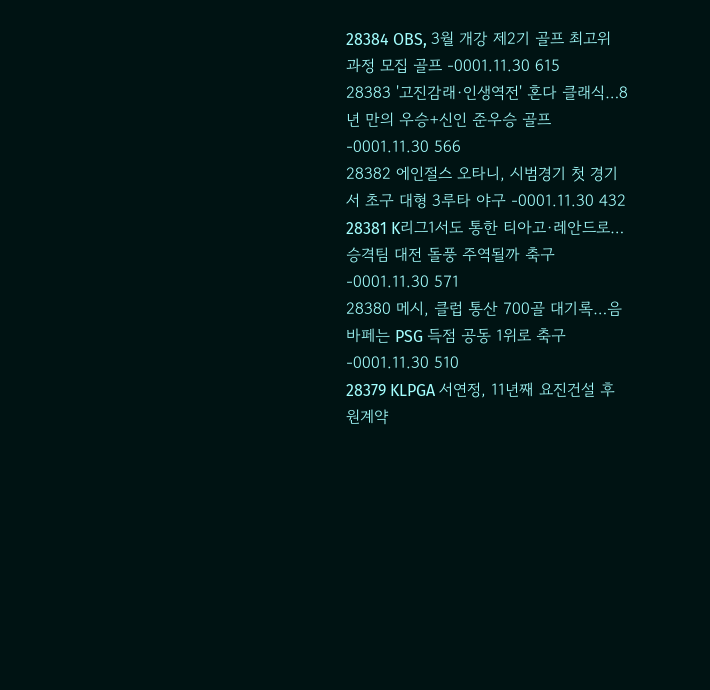28384 OBS, 3월 개강 제2기 골프 최고위 과정 모집 골프 -0001.11.30 615
28383 '고진감래·인생역전' 혼다 클래식…8년 만의 우승+신인 준우승 골프 -0001.11.30 566
28382 에인절스 오타니, 시범경기 첫 경기서 초구 대형 3루타 야구 -0001.11.30 432
28381 K리그1서도 통한 티아고·레안드로…승격팀 대전 돌풍 주역될까 축구 -0001.11.30 571
28380 메시, 클럽 통산 700골 대기록…음바페는 PSG 득점 공동 1위로 축구 -0001.11.30 510
28379 KLPGA 서연정, 11년째 요진건설 후원계약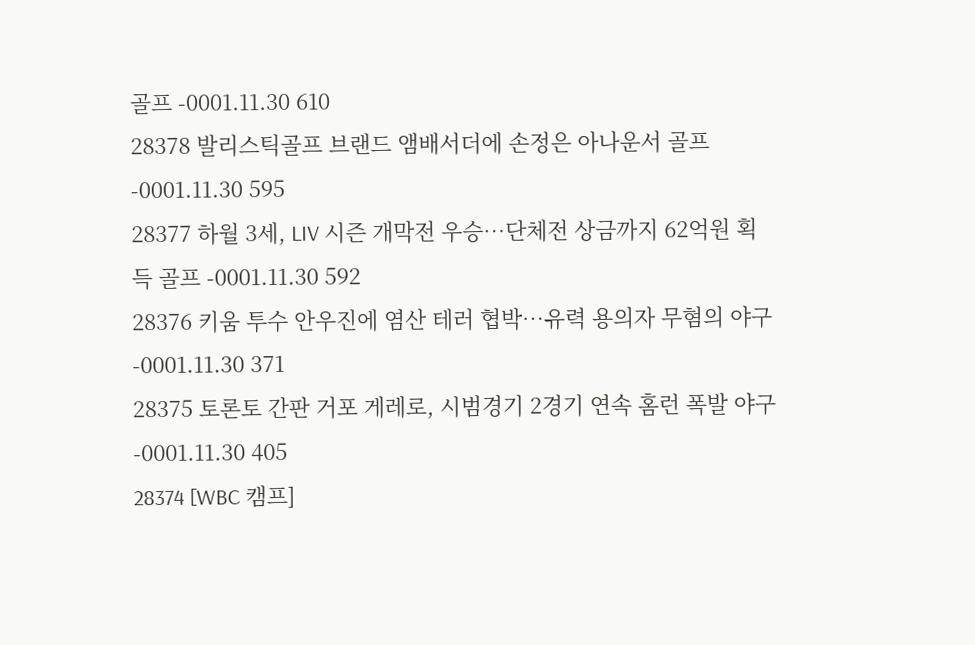골프 -0001.11.30 610
28378 발리스틱골프 브랜드 앰배서더에 손정은 아나운서 골프 -0001.11.30 595
28377 하월 3세, LIV 시즌 개막전 우승…단체전 상금까지 62억원 획득 골프 -0001.11.30 592
28376 키움 투수 안우진에 염산 테러 협박…유력 용의자 무혐의 야구 -0001.11.30 371
28375 토론토 간판 거포 게레로, 시범경기 2경기 연속 홈런 폭발 야구 -0001.11.30 405
28374 [WBC 캠프]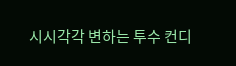시시각각 변하는 투수 컨디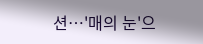션…'매의 눈'으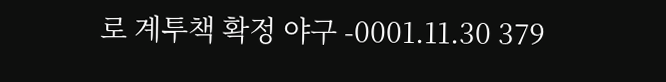로 계투책 확정 야구 -0001.11.30 379